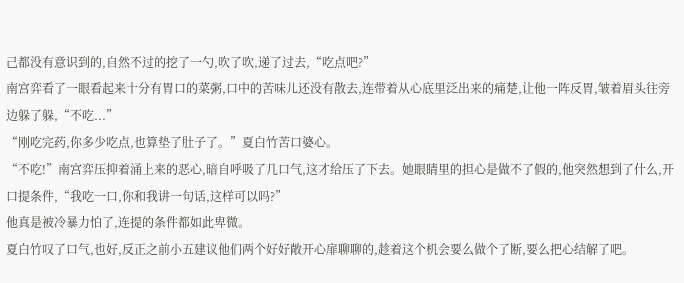己都没有意识到的,自然不过的挖了一勺,吹了吹,递了过去,“吃点吧?”
南宫弈看了一眼看起来十分有胃口的菜粥,口中的苦味儿还没有散去,连带着从心底里泛出来的痛楚,让他一阵反胃,皱着眉头往旁边躲了躲,“不吃...”
“刚吃完药,你多少吃点,也算垫了肚子了。”夏白竹苦口婆心。
“不吃!”南宫弈压抑着涌上来的恶心,暗自呼吸了几口气,这才给压了下去。她眼睛里的担心是做不了假的,他突然想到了什么,开口提条件,“我吃一口,你和我讲一句话,这样可以吗?”
他真是被冷暴力怕了,连提的条件都如此卑微。
夏白竹叹了口气,也好,反正之前小五建议他们两个好好敞开心扉聊聊的,趁着这个机会要么做个了断,要么把心结解了吧。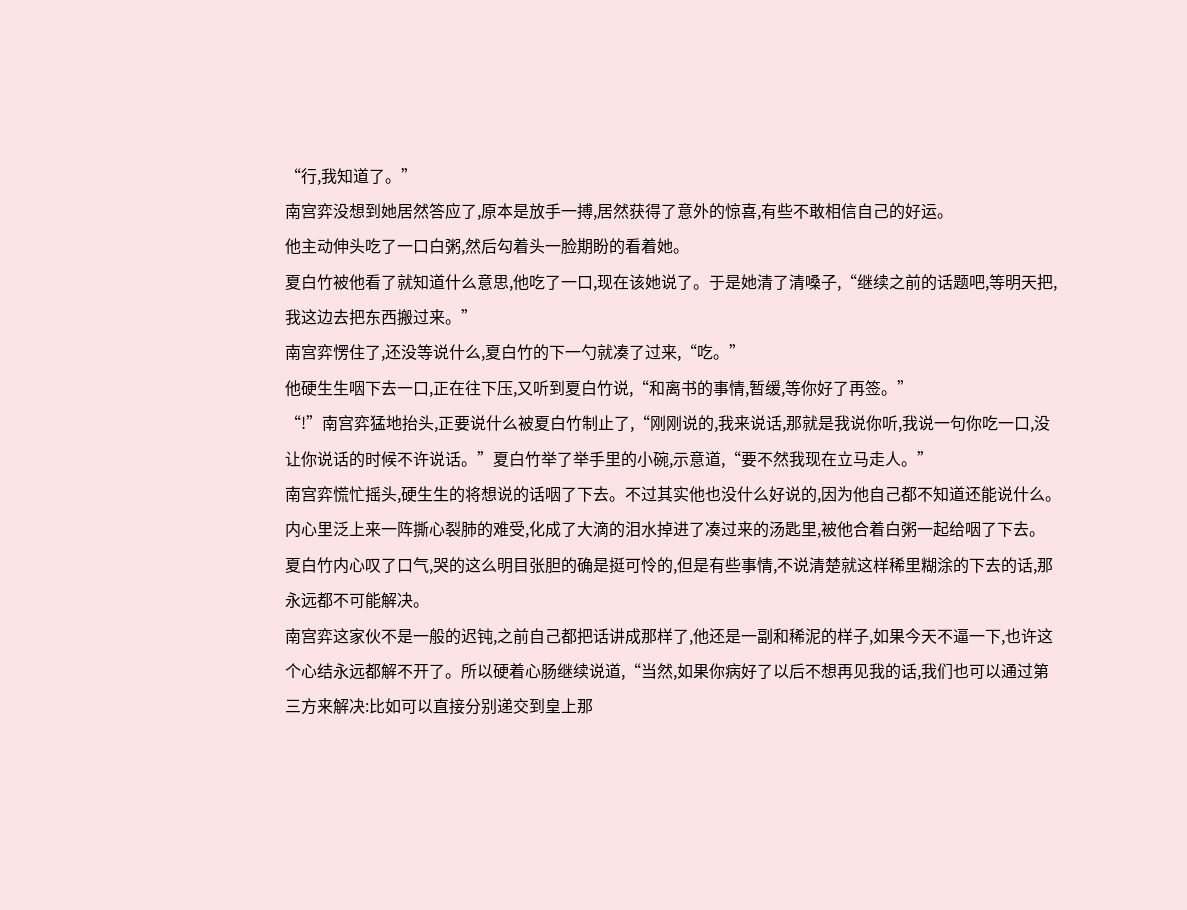“行,我知道了。”
南宫弈没想到她居然答应了,原本是放手一搏,居然获得了意外的惊喜,有些不敢相信自己的好运。
他主动伸头吃了一口白粥,然后勾着头一脸期盼的看着她。
夏白竹被他看了就知道什么意思,他吃了一口,现在该她说了。于是她清了清嗓子,“继续之前的话题吧,等明天把,我这边去把东西搬过来。”
南宫弈愣住了,还没等说什么,夏白竹的下一勺就凑了过来,“吃。”
他硬生生咽下去一口,正在往下压,又听到夏白竹说,“和离书的事情,暂缓,等你好了再签。”
“!”南宫弈猛地抬头,正要说什么被夏白竹制止了,“刚刚说的,我来说话,那就是我说你听,我说一句你吃一口,没让你说话的时候不许说话。”夏白竹举了举手里的小碗,示意道,“要不然我现在立马走人。”
南宫弈慌忙摇头,硬生生的将想说的话咽了下去。不过其实他也没什么好说的,因为他自己都不知道还能说什么。内心里泛上来一阵撕心裂肺的难受,化成了大滴的泪水掉进了凑过来的汤匙里,被他合着白粥一起给咽了下去。
夏白竹内心叹了口气,哭的这么明目张胆的确是挺可怜的,但是有些事情,不说清楚就这样稀里糊涂的下去的话,那永远都不可能解决。
南宫弈这家伙不是一般的迟钝,之前自己都把话讲成那样了,他还是一副和稀泥的样子,如果今天不逼一下,也许这个心结永远都解不开了。所以硬着心肠继续说道,“当然,如果你病好了以后不想再见我的话,我们也可以通过第三方来解决:比如可以直接分别递交到皇上那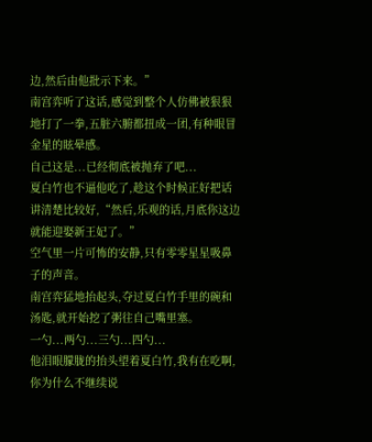边,然后由他批示下来。”
南宫弈听了这话,感觉到整个人仿佛被狠狠地打了一拳,五脏六腑都扭成一团,有种眼冒金星的眩晕感。
自己这是...已经彻底被抛弃了吧...
夏白竹也不逼他吃了,趁这个时候正好把话讲清楚比较好,“然后,乐观的话,月底你这边就能迎娶新王妃了。”
空气里一片可怖的安静,只有零零星星吸鼻子的声音。
南宫弈猛地抬起头,夺过夏白竹手里的碗和汤匙,就开始挖了粥往自己嘴里塞。
一勺...两勺...三勺...四勺...
他泪眼朦胧的抬头望着夏白竹,我有在吃啊,你为什么不继续说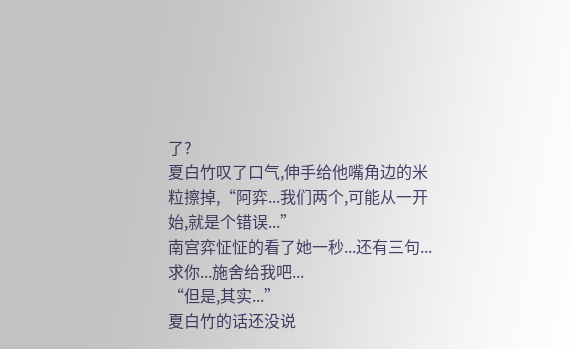了?
夏白竹叹了口气,伸手给他嘴角边的米粒擦掉,“阿弈...我们两个,可能从一开始,就是个错误...”
南宫弈怔怔的看了她一秒...还有三句...求你...施舍给我吧...
“但是,其实...”
夏白竹的话还没说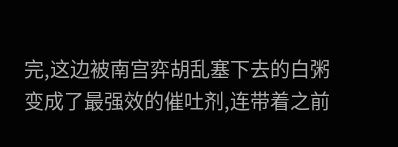完,这边被南宫弈胡乱塞下去的白粥变成了最强效的催吐剂,连带着之前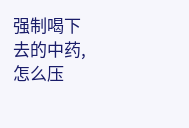强制喝下去的中药,怎么压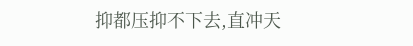抑都压抑不下去,直冲天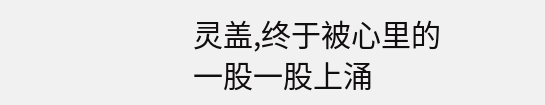灵盖,终于被心里的一股一股上涌